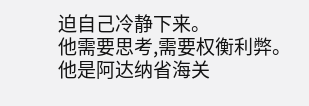迫自己冷静下来。
他需要思考,需要权衡利弊。
他是阿达纳省海关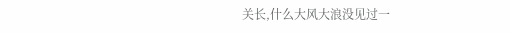关长,什么大风大浪没见过一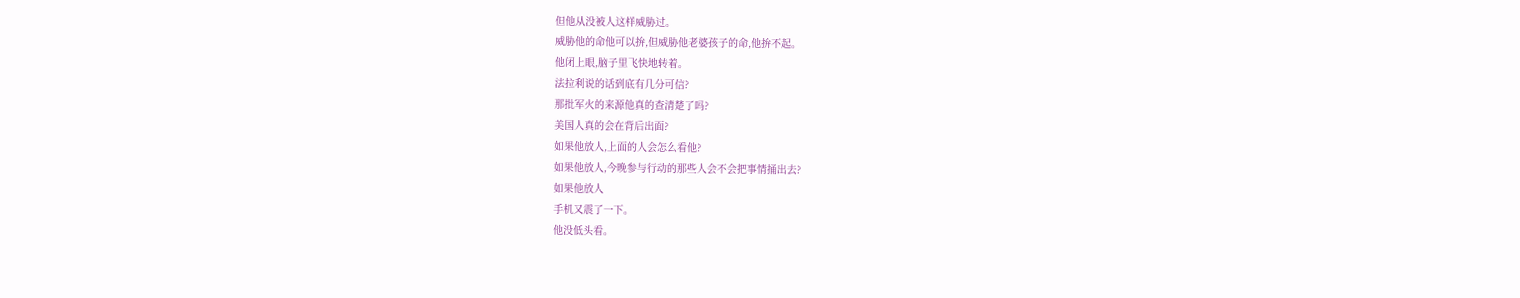但他从没被人这样威胁过。
威胁他的命他可以拚,但威胁他老婆孩子的命,他拚不起。
他闭上眼,脑子里飞快地转着。
法拉利说的话到底有几分可信?
那批军火的来源他真的查清楚了吗?
美国人真的会在背后出面?
如果他放人,上面的人会怎么看他?
如果他放人,今晚参与行动的那些人会不会把事情捅出去?
如果他放人
手机又震了一下。
他没低头看。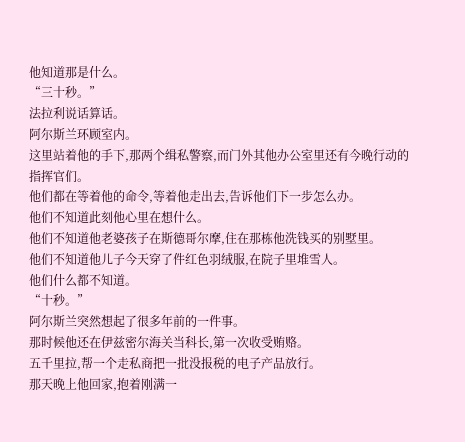他知道那是什么。
“三十秒。”
法拉利说话算话。
阿尔斯兰环顾室内。
这里站着他的手下,那两个缉私警察,而门外其他办公室里还有今晚行动的指挥官们。
他们都在等着他的命令,等着他走出去,告诉他们下一步怎么办。
他们不知道此刻他心里在想什么。
他们不知道他老婆孩子在斯德哥尔摩,住在那栋他洗钱买的别墅里。
他们不知道他儿子今天穿了件红色羽绒服,在院子里堆雪人。
他们什么都不知道。
“十秒。”
阿尔斯兰突然想起了很多年前的一件事。
那时候他还在伊兹密尔海关当科长,第一次收受贿赂。
五千里拉,帮一个走私商把一批没报税的电子产品放行。
那天晚上他回家,抱着刚满一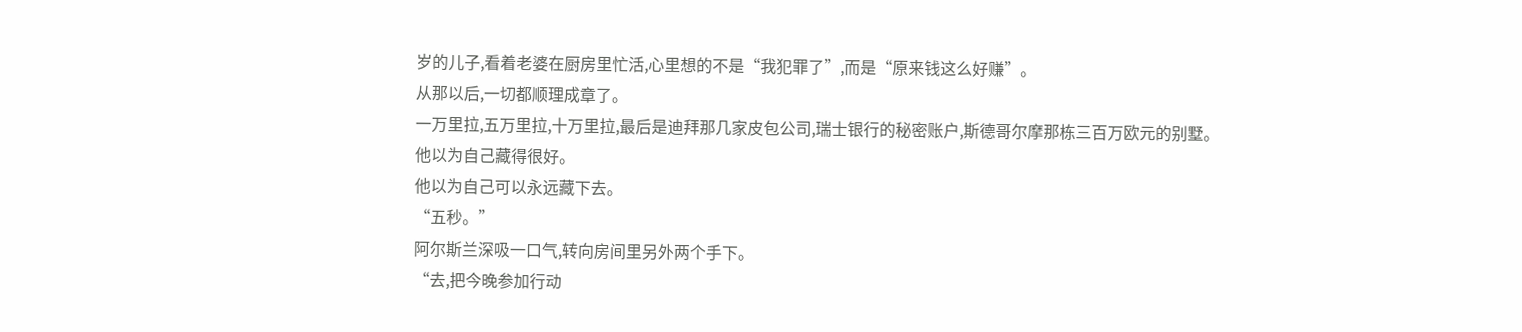岁的儿子,看着老婆在厨房里忙活,心里想的不是“我犯罪了”,而是“原来钱这么好赚”。
从那以后,一切都顺理成章了。
一万里拉,五万里拉,十万里拉,最后是迪拜那几家皮包公司,瑞士银行的秘密账户,斯德哥尔摩那栋三百万欧元的别墅。
他以为自己藏得很好。
他以为自己可以永远藏下去。
“五秒。”
阿尔斯兰深吸一口气,转向房间里另外两个手下。
“去,把今晚参加行动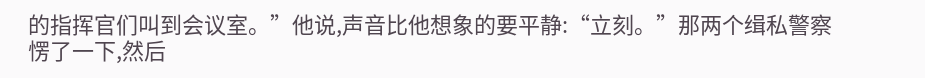的指挥官们叫到会议室。”他说,声音比他想象的要平静:“立刻。”那两个缉私警察愣了一下,然后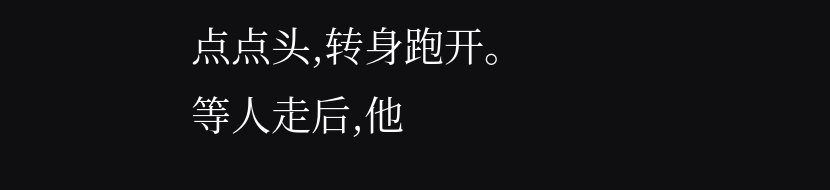点点头,转身跑开。
等人走后,他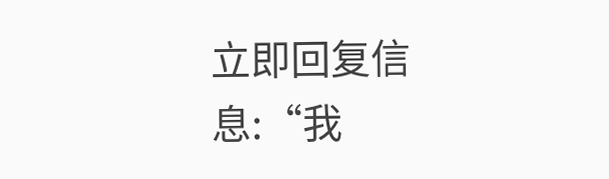立即回复信息:“我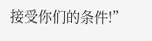接受你们的条件!”